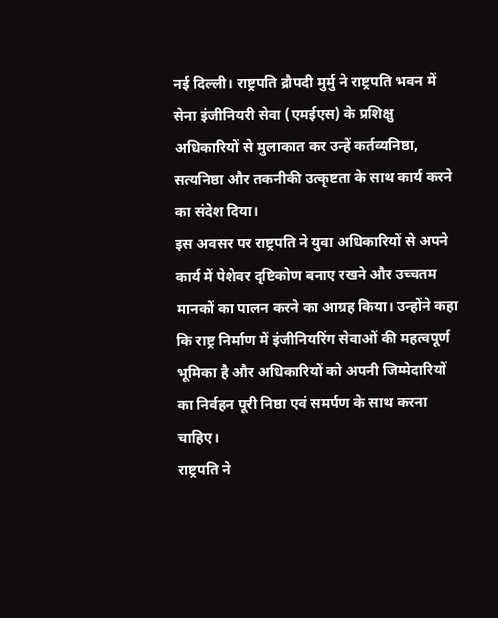नई दिल्ली। राष्ट्रपति द्रौपदी मुर्मु ने राष्ट्रपति भवन में सेना इंजीनियरी सेवा (एमईएस) के प्रशिक्षु अधिकारियों से मुलाकात कर उन्हें कर्तव्यनिष्ठा, सत्यनिष्ठा और तकनीकी उत्कृष्टता के साथ कार्य करने का संदेश दिया।
इस अवसर पर राष्ट्रपति ने युवा अधिकारियों से अपने कार्य में पेशेवर दृष्टिकोण बनाए रखने और उच्चतम मानकों का पालन करने का आग्रह किया। उन्होंने कहा कि राष्ट्र निर्माण में इंजीनियरिंग सेवाओं की महत्वपूर्ण भूमिका है और अधिकारियों को अपनी जिम्मेदारियों का निर्वहन पूरी निष्ठा एवं समर्पण के साथ करना चाहिए।
राष्ट्रपति ने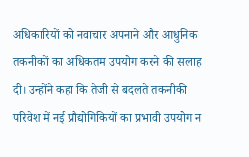अधिकारियों को नवाचार अपनाने और आधुनिक तकनीकों का अधिकतम उपयोग करने की सलाह दी। उन्होंने कहा कि तेजी से बदलते तकनीकी परिवेश में नई प्रौद्योगिकियों का प्रभावी उपयोग न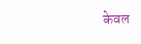केवल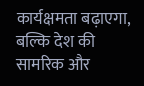कार्यक्षमता बढ़ाएगा, बल्कि देश की सामरिक और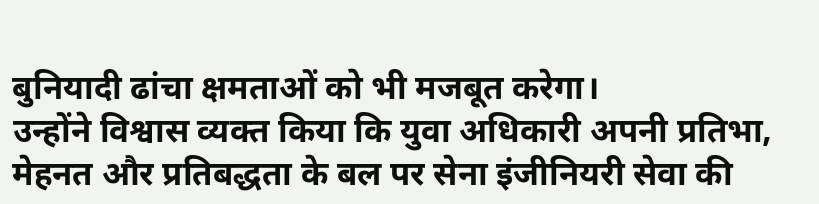बुनियादी ढांचा क्षमताओं को भी मजबूत करेगा।
उन्होंने विश्वास व्यक्त किया कि युवा अधिकारी अपनी प्रतिभा, मेहनत और प्रतिबद्धता के बल पर सेना इंजीनियरी सेवा की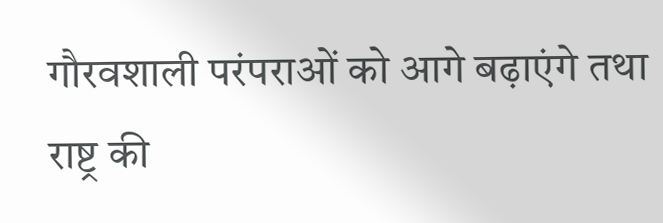गौरवशाली परंपराओं को आगे बढ़ाएंगे तथा राष्ट्र की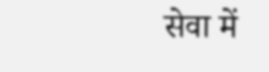सेवा में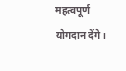महत्वपूर्ण योगदान देंगे।